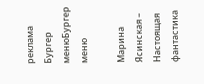реклама
Бургер менюБургер меню

Марина Ясинская – Настоящая фантастика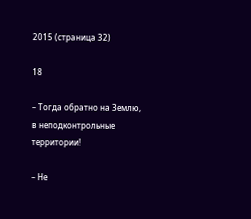2015 (страница 32)

18

– Тогда обратно на Землю, в неподконтрольные территории!

– Не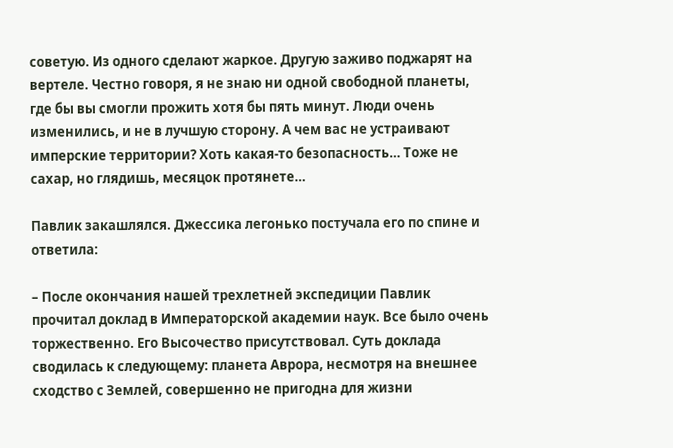советую. Из одного сделают жаркое. Другую заживо поджарят на вертеле. Честно говоря, я не знаю ни одной свободной планеты, где бы вы смогли прожить хотя бы пять минут. Люди очень изменились, и не в лучшую сторону. А чем вас не устраивают имперские территории? Хоть какая-то безопасность… Тоже не сахар, но глядишь, месяцок протянете…

Павлик закашлялся. Джессика легонько постучала его по спине и ответила:

– После окончания нашей трехлетней экспедиции Павлик прочитал доклад в Императорской академии наук. Все было очень торжественно. Его Высочество присутствовал. Суть доклада сводилась к следующему: планета Аврора, несмотря на внешнее сходство с Землей, совершенно не пригодна для жизни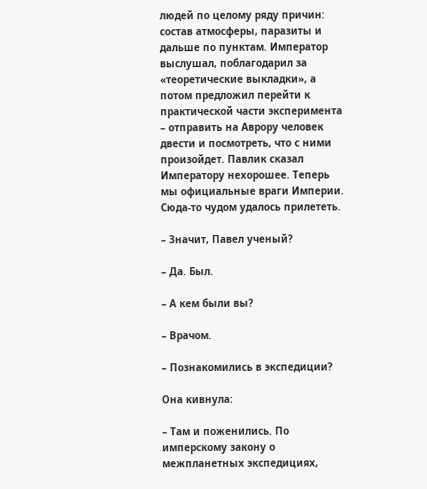людей по целому ряду причин: состав атмосферы, паразиты и дальше по пунктам. Император выслушал, поблагодарил за «теоретические выкладки», а потом предложил перейти к практической части эксперимента – отправить на Аврору человек двести и посмотреть, что с ними произойдет. Павлик сказал Императору нехорошее. Теперь мы официальные враги Империи. Сюда-то чудом удалось прилететь.

– Значит, Павел ученый?

– Да. Был.

– А кем были вы?

– Врачом.

– Познакомились в экспедиции?

Она кивнула:

– Там и поженились. По имперскому закону о межпланетных экспедициях,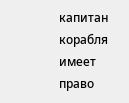капитан корабля имеет право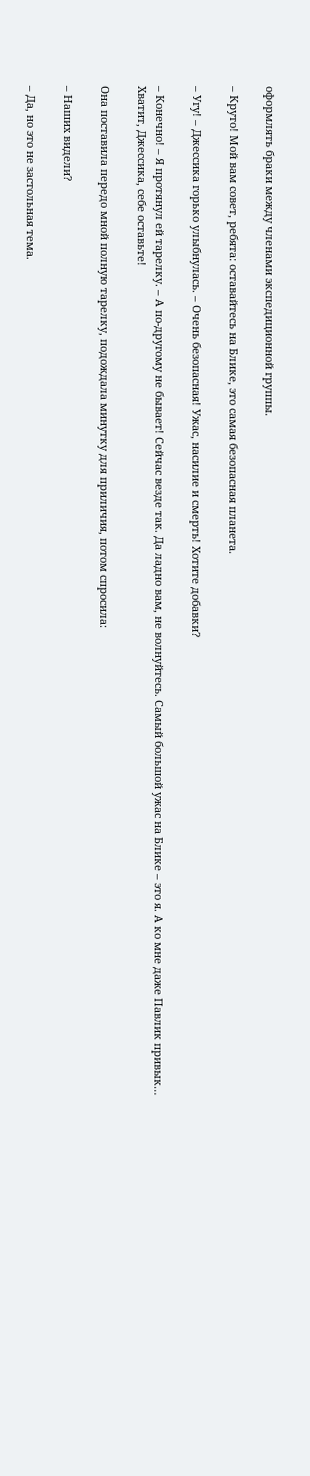оформлять браки между членами экспедиционной группы.

– Круто! Мой вам совет, ребята: оставайтесь на Блике, это самая безопасная планета.

– Угу! – Джессика горько улыбнулась. – Очень безопасная! Ужас, насилие и смерть! Хотите добавки?

– Конечно! – Я протянул ей тарелку. – А по-другому не бывает! Сейчас везде так. Да ладно вам, не волнуйтесь. Самый большой ужас на Блике – это я. А ко мне даже Павлик привык… Хватит, Джессика, себе оставьте!

Она поставила передо мной полную тарелку, подождала минутку для приличия, потом спросила:

– Наших видели?

– Да, но это не застольная тема.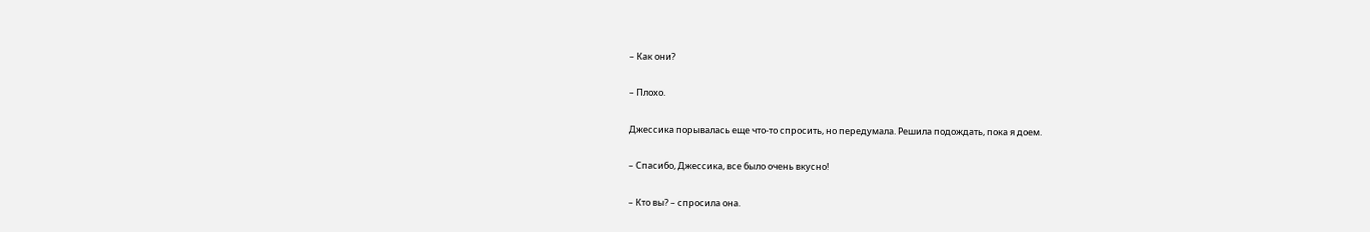– Как они?

– Плохо.

Джессика порывалась еще что-то спросить, но передумала. Решила подождать, пока я доем.

– Спасибо, Джессика, все было очень вкусно!

– Кто вы? – спросила она.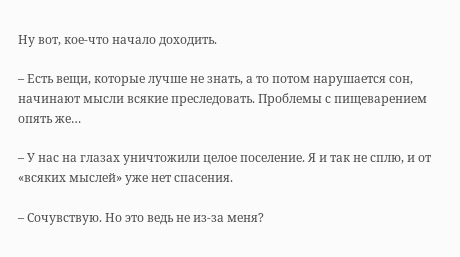Ну вот, кое-что начало доходить.

– Есть вещи, которые лучше не знать, а то потом нарушается сон, начинают мысли всякие преследовать. Проблемы с пищеварением опять же…

– У нас на глазах уничтожили целое поселение. Я и так не сплю, и от «всяких мыслей» уже нет спасения.

– Сочувствую. Но это ведь не из-за меня?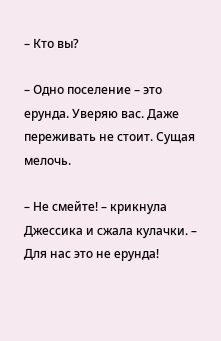– Кто вы?

– Одно поселение – это ерунда. Уверяю вас. Даже переживать не стоит. Сущая мелочь.

– Не смейте! – крикнула Джессика и сжала кулачки. – Для нас это не ерунда!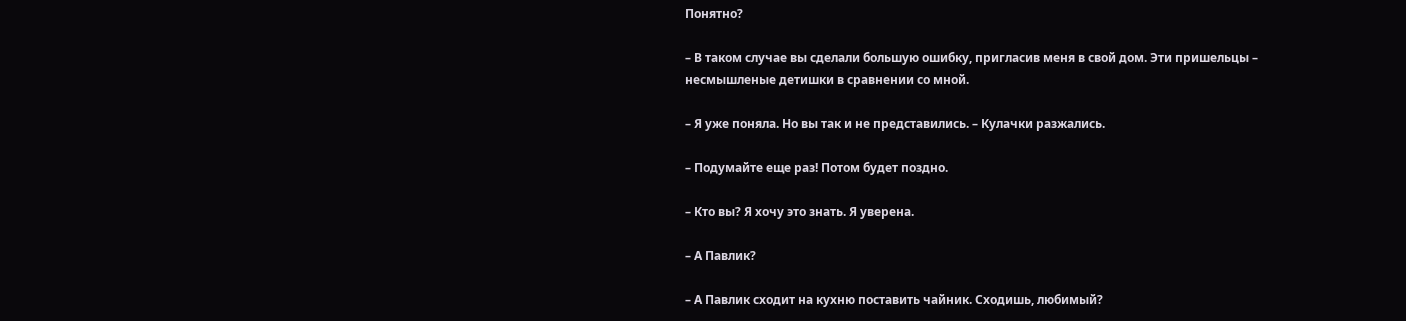Понятно?

– В таком случае вы сделали большую ошибку, пригласив меня в свой дом. Эти пришельцы – несмышленые детишки в сравнении со мной.

– Я уже поняла. Но вы так и не представились. – Кулачки разжались.

– Подумайте еще раз! Потом будет поздно.

– Кто вы? Я хочу это знать. Я уверена.

– А Павлик?

– А Павлик сходит на кухню поставить чайник. Сходишь, любимый?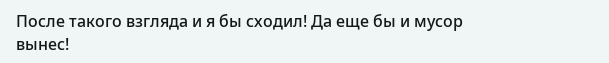После такого взгляда и я бы сходил! Да еще бы и мусор вынес!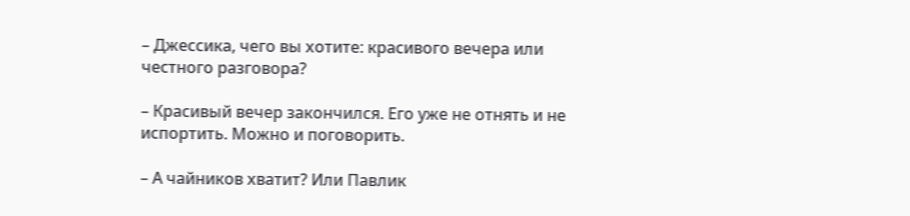– Джессика, чего вы хотите: красивого вечера или честного разговора?

– Красивый вечер закончился. Его уже не отнять и не испортить. Можно и поговорить.

– А чайников хватит? Или Павлик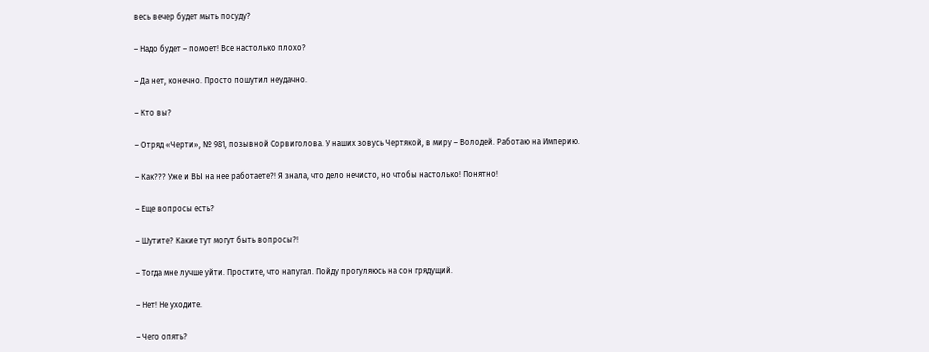весь вечер будет мыть посуду?

– Надо будет – помоет! Все настолько плохо?

– Да нет, конечно. Просто пошутил неудачно.

– Кто вы?

– Отряд «Черти», № 981, позывной Сорвиголова. У наших зовусь Чертякой, в миру – Володей. Работаю на Империю.

– Как??? Уже и ВЫ на нее работаете?! Я знала, что дело нечисто, но чтобы настолько! Понятно!

– Еще вопросы есть?

– Шутите? Какие тут могут быть вопросы?!

– Тогда мне лучше уйти. Простите, что напугал. Пойду прогуляюсь на сон грядущий.

– Нет! Не уходите.

– Чего опять?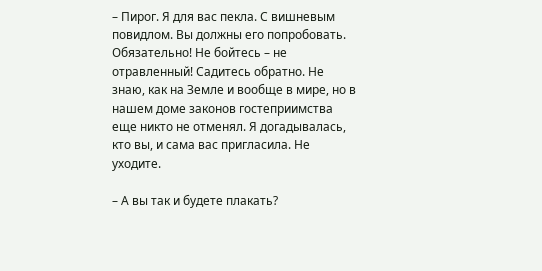– Пирог. Я для вас пекла. С вишневым повидлом. Вы должны его попробовать. Обязательно! Не бойтесь – не отравленный! Садитесь обратно. Не знаю, как на Земле и вообще в мире, но в нашем доме законов гостеприимства еще никто не отменял. Я догадывалась, кто вы, и сама вас пригласила. Не уходите.

– А вы так и будете плакать?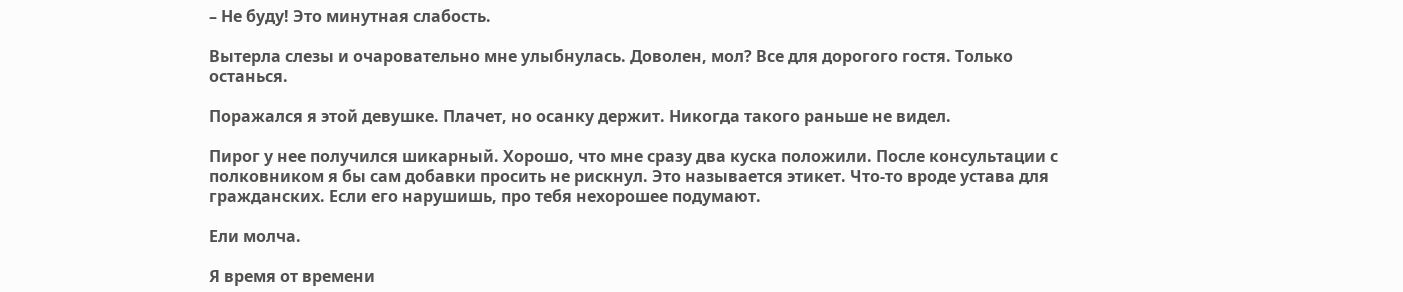– Не буду! Это минутная слабость.

Вытерла слезы и очаровательно мне улыбнулась. Доволен, мол? Все для дорогого гостя. Только останься.

Поражался я этой девушке. Плачет, но осанку держит. Никогда такого раньше не видел.

Пирог у нее получился шикарный. Хорошо, что мне сразу два куска положили. После консультации с полковником я бы сам добавки просить не рискнул. Это называется этикет. Что-то вроде устава для гражданских. Если его нарушишь, про тебя нехорошее подумают.

Ели молча.

Я время от времени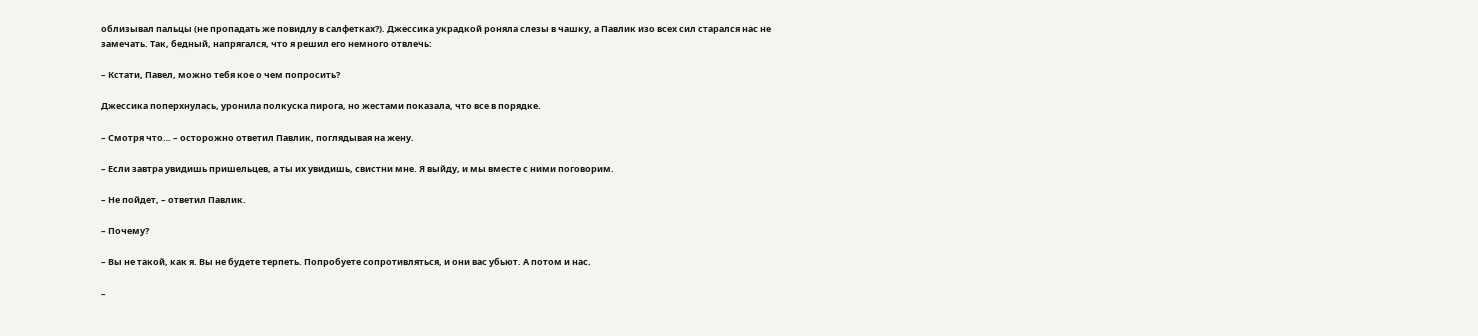облизывал пальцы (не пропадать же повидлу в салфетках?). Джессика украдкой роняла слезы в чашку, а Павлик изо всех сил старался нас не замечать. Так, бедный, напрягался, что я решил его немного отвлечь:

– Кстати, Павел, можно тебя кое о чем попросить?

Джессика поперхнулась, уронила полкуска пирога, но жестами показала, что все в порядке.

– Смотря что… – осторожно ответил Павлик, поглядывая на жену.

– Если завтра увидишь пришельцев, а ты их увидишь, свистни мне. Я выйду, и мы вместе с ними поговорим.

– Не пойдет, – ответил Павлик.

– Почему?

– Вы не такой, как я. Вы не будете терпеть. Попробуете сопротивляться, и они вас убьют. А потом и нас.

–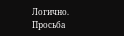Логично. Просьба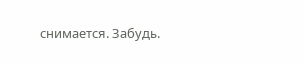снимается. Забудь.